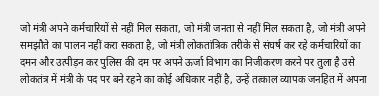जो मंत्री अपने कर्मचारियों से नहीं मिल सकता, जो मंत्री जनता से नहीं मिल सकता है, जो मंत्री अपने समझौते का पालन नहीं करा सकता है, जो मंत्री लोकतांत्रिक तरीके से संघर्ष कर रहे कर्मचारियों का दमन और उत्पीड़न कर पुलिस की दम पर अपने ऊर्जा विभाग का निजीकरण करने पर तुला है उसे लोकतंत्र में मंत्री के पद पर बने रहने का कोई अधिकार नहीं है, उन्हें तत्काल व्यापक जनहित में अपना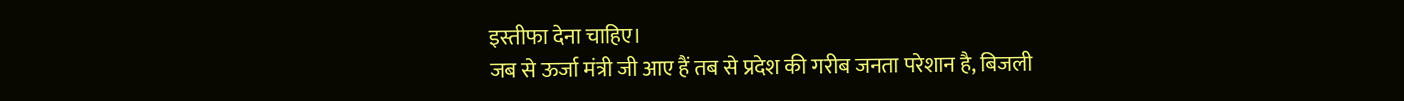इस्तीफा देना चाहिए।
जब से ऊर्जा मंत्री जी आए हैं तब से प्रदेश की गरीब जनता परेशान है, बिजली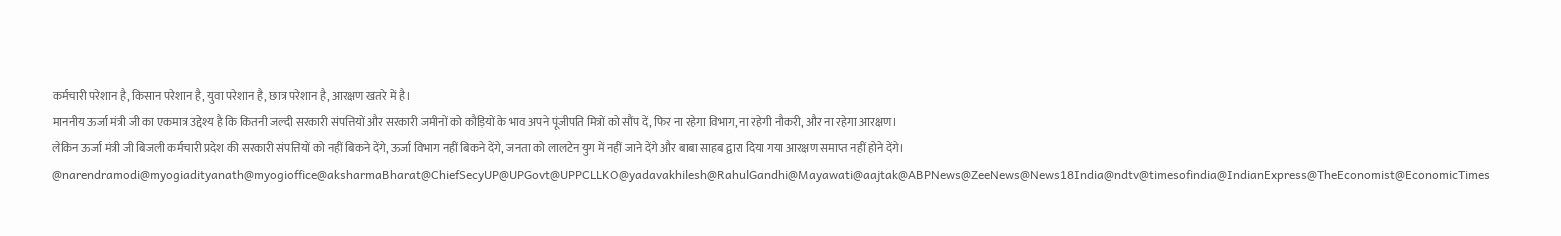कर्मचारी परेशान है, किसान परेशान है, युवा परेशान है, छात्र परेशान है, आरक्षण खतरे में है।
माननीय ऊर्जा मंत्री जी का एकमात्र उद्देश्य है कि कितनी जल्दी सरकारी संपत्तियों और सरकारी जमीनों को कौड़ियों के भाव अपने पूंजीपति मित्रों को सौंप दें, फिर ना रहेगा विभाग, ना रहेगी नौकरी, और ना रहेगा आरक्षण।
लेकिन ऊर्जा मंत्री जी बिजली कर्मचारी प्रदेश की सरकारी संपत्तियों को नहीं बिकने देंगे, ऊर्जा विभाग नहीं बिकने देंगे, जनता को लालटेन युग में नहीं जाने देंगे और बाबा साहब द्वारा दिया गया आरक्षण समाप्त नहीं होने देंगे।
@narendramodi@myogiadityanath@myogioffice@aksharmaBharat@ChiefSecyUP@UPGovt@UPPCLLKO@yadavakhilesh@RahulGandhi@Mayawati@aajtak@ABPNews@ZeeNews@News18India@ndtv@timesofindia@IndianExpress@TheEconomist@EconomicTimes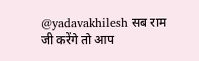@yadavakhilesh सब राम जी करेंगे तो आप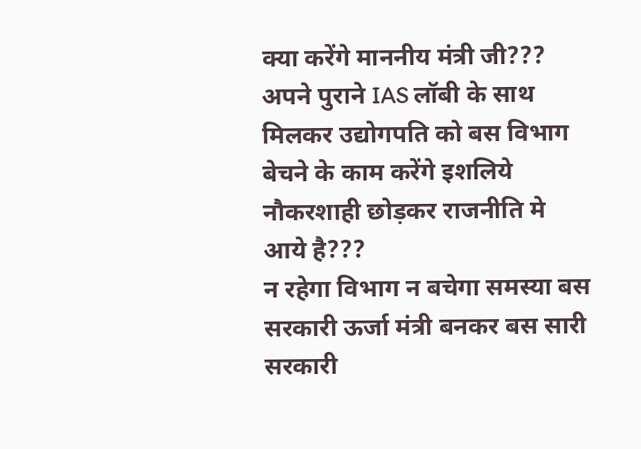क्या करेंगे माननीय मंत्री जी???
अपने पुराने IAS लॉबी के साथ मिलकर उद्योगपति को बस विभाग बेचने के काम करेंगे इशलिये नौकरशाही छोड़कर राजनीति मे आये है???
न रहेगा विभाग न बचेगा समस्या बस सरकारी ऊर्जा मंत्री बनकर बस सारी सरकारी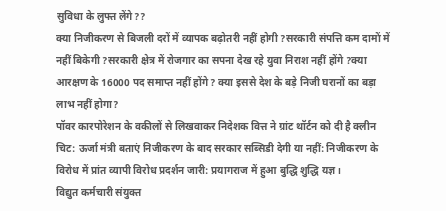सुविधा के लुफ्त लेंगे??
क्या निजीकरण से बिजली दरों में व्यापक बढ़ोतरी नहीं होगी ?सरकारी संपत्ति कम दामों में नहीं बिकेगी ?सरकारी क्षेत्र में रोजगार का सपना देख रहे युवा निराश नहीं होंगे ?क्या आरक्षण के 16000 पद समाप्त नहीं होंगे? क्या इससे देश के बड़े निजी घरानों का बड़ा लाभ नहीं होगा?
पॉवर कारपोरेशन के वकीलों से लिखवाकर निदेशक वित्त ने ग्रांट थॉर्टन को दी है क्लीन चिट: ऊर्जा मंत्री बताएं निजीकरण के बाद सरकार सब्सिडी देगी या नहीं: निजीकरण के विरोध में प्रांत व्यापी विरोध प्रदर्शन जारी: प्रयागराज में हुआ बुद्धि शुद्धि यज्ञ।
विद्युत कर्मचारी संयुक्त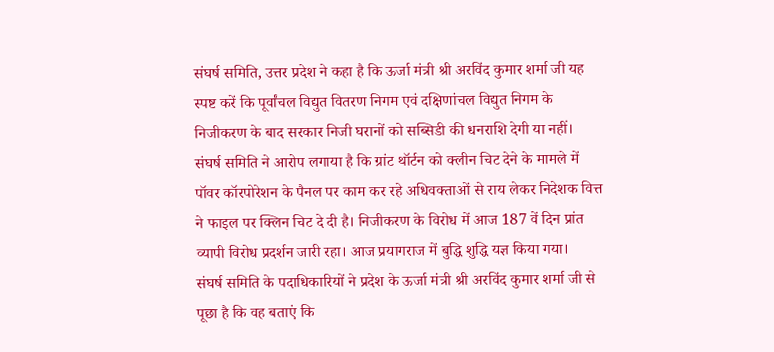संघर्ष समिति, उत्तर प्रदेश ने कहा है कि ऊर्जा मंत्री श्री अरविंद कुमार शर्मा जी यह स्पष्ट करें कि पूर्वांचल विद्युत वितरण निगम एवं दक्षिणांचल विद्युत निगम के निजीकरण के बाद सरकार निजी घरानों को सब्सिडी की धनराशि देगी या नहीं। संघर्ष समिति ने आरोप लगाया है कि ग्रांट थॉर्टन को क्लीन चिट देने के मामले में पॉवर कॉरपोरेशन के पैनल पर काम कर रहे अधिवक्ताओं से राय लेकर निदेशक वित्त ने फाइल पर क्लिन चिट दे दी है। निजीकरण के विरोध में आज 187 वें दिन प्रांत व्यापी विरोध प्रदर्शन जारी रहा। आज प्रयागराज में बुद्धि शुद्धि यज्ञ किया गया।
संघर्ष समिति के पदाधिकारियों ने प्रदेश के ऊर्जा मंत्री श्री अरविंद कुमार शर्मा जी से पूछा है कि वह बताएं कि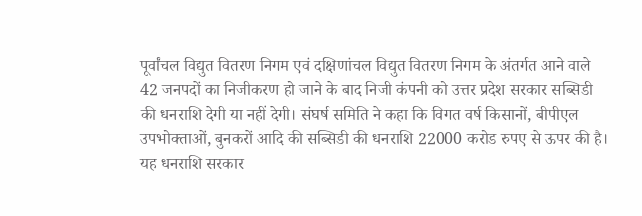पूर्वांचल विद्युत वितरण निगम एवं दक्षिणांचल विद्युत वितरण निगम के अंतर्गत आने वाले 42 जनपदों का निजीकरण हो जाने के बाद निजी कंपनी को उत्तर प्रदेश सरकार सब्सिडी की धनराशि देगी या नहीं देगी। संघर्ष समिति ने कहा कि विगत वर्ष किसानों, बीपीएल उपभोक्ताओं, बुनकरों आदि की सब्सिडी की धनराशि 22000 करोड रुपए से ऊपर की है। यह धनराशि सरकार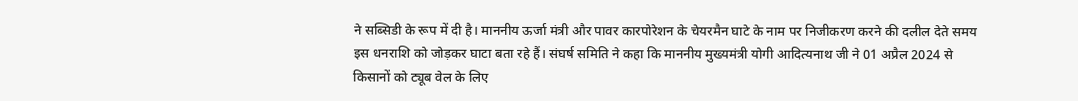ने सब्सिडी के रूप में दी है। माननीय ऊर्जा मंत्री और पावर कारपोरेशन के चेयरमैन घाटे के नाम पर निजीकरण करने की दलील देते समय इस धनराशि को जोड़कर घाटा बता रहे हैं। संघर्ष समिति ने कहा कि माननीय मुख्यमंत्री योगी आदित्यनाथ जी ने 01 अप्रैल 2024 से किसानों को ट्यूब वेल के लिए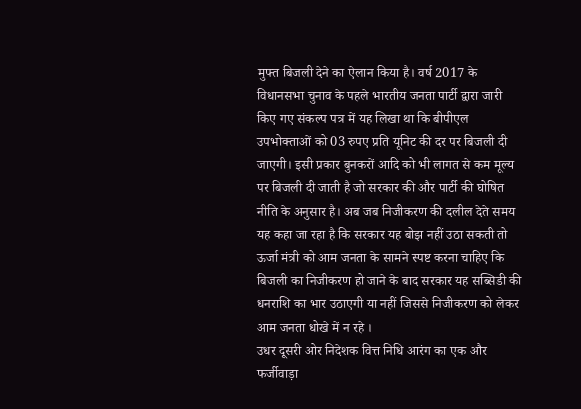मुफ्त बिजली देने का ऐलान किया है। वर्ष 2017 के विधानसभा चुनाव के पहले भारतीय जनता पार्टी द्वारा जारी किए गए संकल्प पत्र में यह लिखा था कि बीपीएल उपभोक्ताओं को 03 रुपए प्रति यूनिट की दर पर बिजली दी जाएगी। इसी प्रकार बुनकरों आदि को भी लागत से कम मूल्य पर बिजली दी जाती है जो सरकार की और पार्टी की घोषित नीति के अनुसार है। अब जब निजीकरण की दलील देते समय यह कहा जा रहा है कि सरकार यह बोझ नहीं उठा सकती तो ऊर्जा मंत्री को आम जनता के सामने स्पष्ट करना चाहिए कि बिजली का निजीकरण हो जाने के बाद सरकार यह सब्सिडी की धनराशि का भार उठाएगी या नहीं जिससे निजीकरण को लेकर आम जनता धोखे में न रहे ।
उधर दूसरी ओर निदेशक वित्त निधि आरंग का एक और फर्जीवाड़ा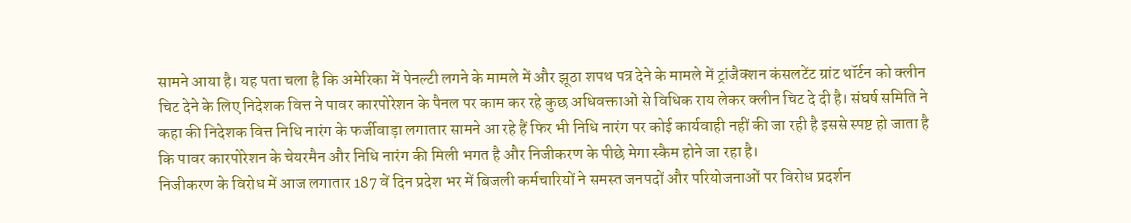सामने आया है। यह पता चला है कि अमेरिका में पेनल्टी लगने के मामले में और झूठा शपथ पत्र देने के मामले में ट्रांजैक्शन कंसलटेंट ग्रांट थॉर्टन को क्लीन चिट देने के लिए निदेशक वित्त ने पावर कारपोरेशन के पैनल पर काम कर रहे कुछ अधिवक्ताओं से विधिक राय लेकर क्लीन चिट दे दी है। संघर्ष समिति ने कहा की निदेशक वित्त निधि नारंग के फर्जीवाड़ा लगातार सामने आ रहे हैं फिर भी निधि नारंग पर कोई कार्यवाही नहीं की जा रही है इससे स्पष्ट हो जाता है कि पावर कारपोरेशन के चेयरमैन और निधि नारंग की मिली भगत है और निजीकरण के पीछे मेगा स्कैम होने जा रहा है।
निजीकरण के विरोध में आज लगातार 187 वें दिन प्रदेश भर में बिजली कर्मचारियों ने समस्त जनपदों और परियोजनाओं पर विरोध प्रदर्शन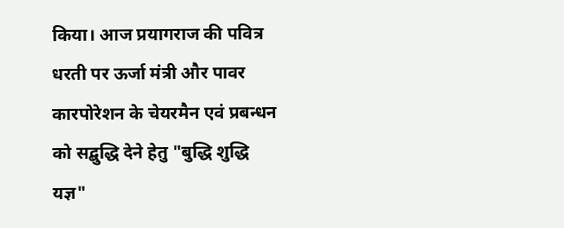किया। आज प्रयागराज की पवित्र धरती पर ऊर्जा मंत्री और पावर कारपोरेशन के चेयरमैन एवं प्रबन्धन को सद्बुद्धि देने हेतु "बुद्धि शुद्धि यज्ञ"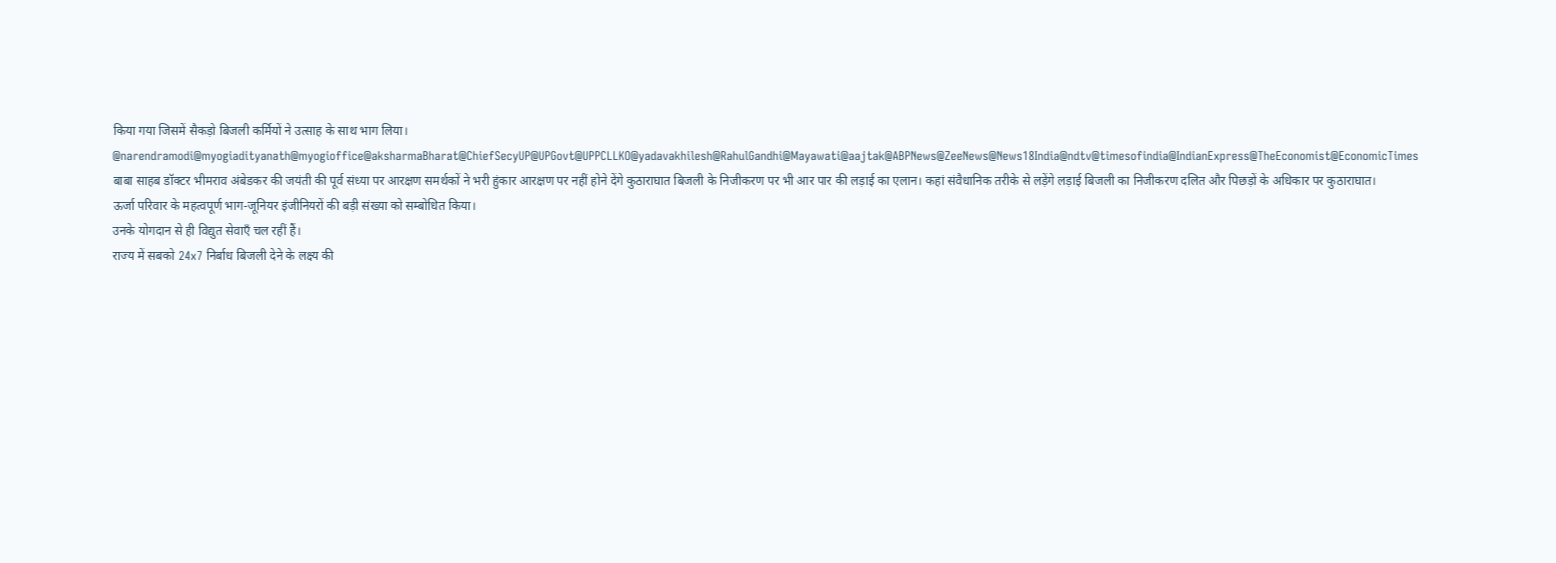किया गया जिसमें सैकड़ो बिजली कर्मियों ने उत्साह के साथ भाग लिया।
@narendramodi@myogiadityanath@myogioffice@aksharmaBharat@ChiefSecyUP@UPGovt@UPPCLLKO@yadavakhilesh@RahulGandhi@Mayawati@aajtak@ABPNews@ZeeNews@News18India@ndtv@timesofindia@IndianExpress@TheEconomist@EconomicTimes
बाबा साहब डॉक्टर भीमराव अंबेडकर की जयंती की पूर्व संध्या पर आरक्षण समर्थकों ने भरी हुंकार आरक्षण पर नहीं होने देंगे कुठाराघात बिजली के निजीकरण पर भी आर पार की लड़ाई का एलान। कहां संवैधानिक तरीके से लड़ेंगे लड़ाई बिजली का निजीकरण दलित और पिछड़ों के अधिकार पर कुठाराघात।
ऊर्जा परिवार के महत्वपूर्ण भाग-जूनियर इंजीनियरों की बड़ी संख्या को सम्बोधित किया।
उनके योगदान से ही विद्युत सेवाएँ चल रहीं हैं।
राज्य में सबको 24x7 निर्बाध बिजली देने के लक्ष्य की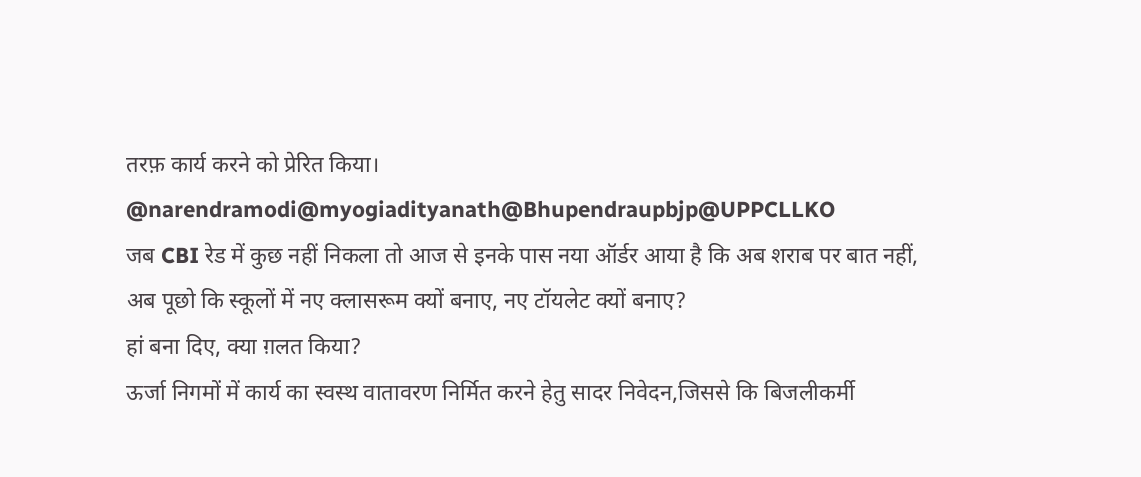तरफ़ कार्य करने को प्रेरित किया।
@narendramodi@myogiadityanath@Bhupendraupbjp@UPPCLLKO
जब CBI रेड में कुछ नहीं निकला तो आज से इनके पास नया ऑर्डर आया है कि अब शराब पर बात नहीं, अब पूछो कि स्कूलों में नए क्लासरूम क्यों बनाए, नए टॉयलेट क्यों बनाए?
हां बना दिए, क्या ग़लत किया?
ऊर्जा निगमों में कार्य का स्वस्थ वातावरण निर्मित करने हेतु सादर निवेदन,जिससे कि बिजलीकर्मी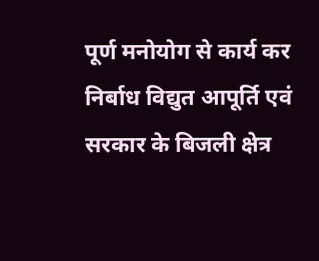पूर्ण मनोयोग से कार्य कर निर्बाध विद्युत आपूर्ति एवं सरकार के बिजली क्षेत्र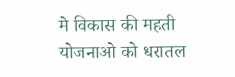मे विकास की महती योजनाओ को धरातल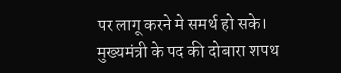पर लागू करने मे समर्थ हो सके।
मुख्यमंत्री के पद की दोबारा शपथ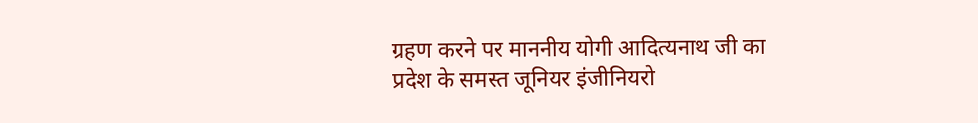ग्रहण करने पर माननीय योगी आदित्यनाथ जी का प्रदेश के समस्त जूनियर इंजीनियरो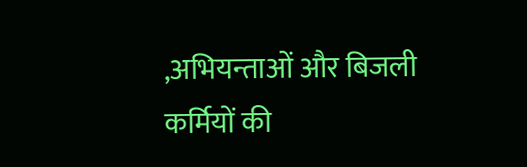,अभियन्ताओं और बिजली कर्मियों की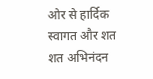ओर से हार्दिक स्वागत और शत शत अभिनंदन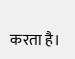करता है।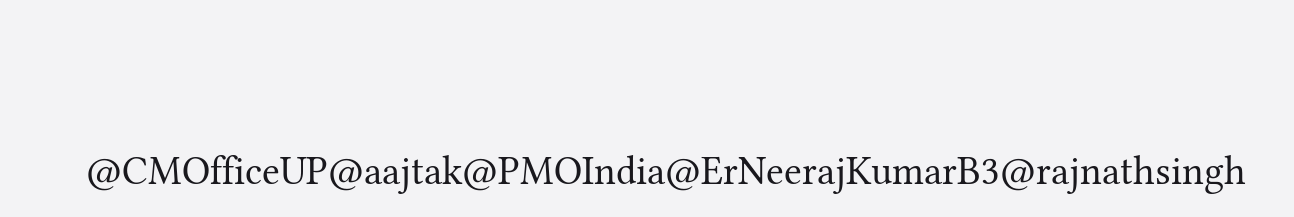@CMOfficeUP@aajtak@PMOIndia@ErNeerajKumarB3@rajnathsingh